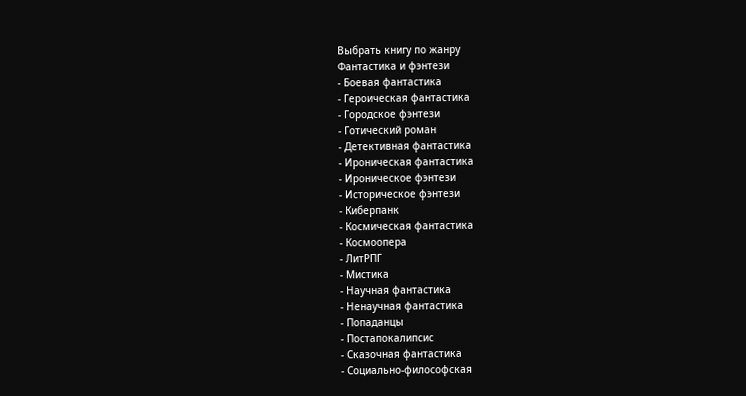Выбрать книгу по жанру
Фантастика и фэнтези
- Боевая фантастика
- Героическая фантастика
- Городское фэнтези
- Готический роман
- Детективная фантастика
- Ироническая фантастика
- Ироническое фэнтези
- Историческое фэнтези
- Киберпанк
- Космическая фантастика
- Космоопера
- ЛитРПГ
- Мистика
- Научная фантастика
- Ненаучная фантастика
- Попаданцы
- Постапокалипсис
- Сказочная фантастика
- Социально-философская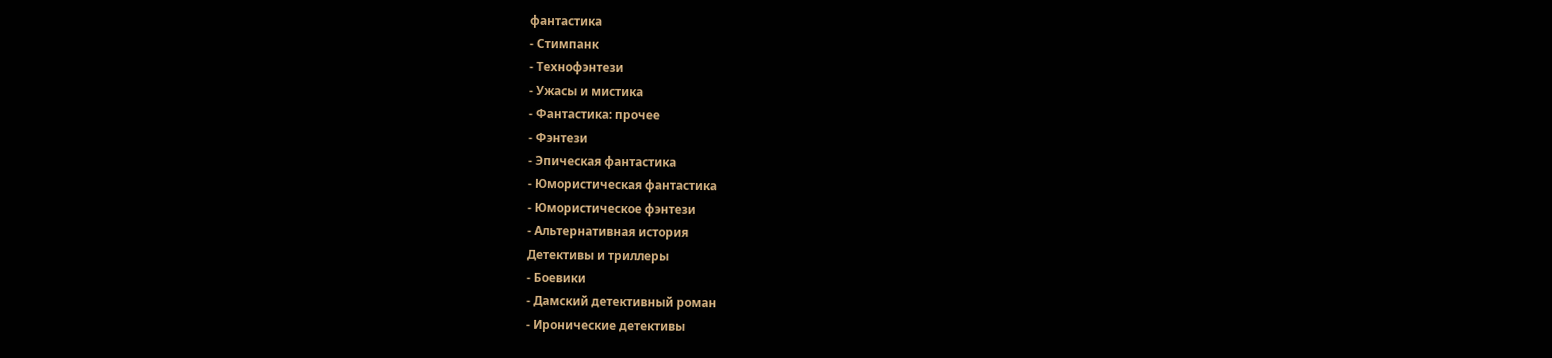фантастика
- Стимпанк
- Технофэнтези
- Ужасы и мистика
- Фантастика: прочее
- Фэнтези
- Эпическая фантастика
- Юмористическая фантастика
- Юмористическое фэнтези
- Альтернативная история
Детективы и триллеры
- Боевики
- Дамский детективный роман
- Иронические детективы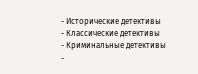- Исторические детективы
- Классические детективы
- Криминальные детективы
-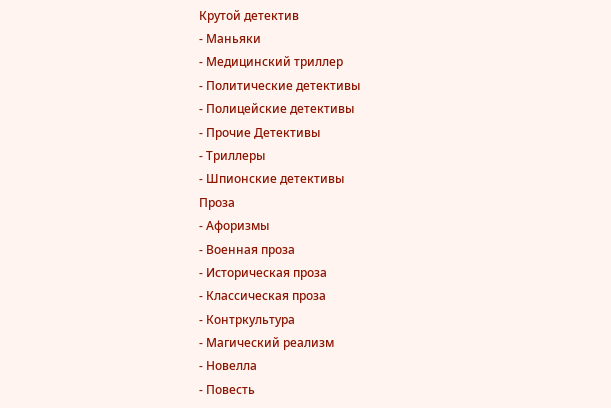Крутой детектив
- Маньяки
- Медицинский триллер
- Политические детективы
- Полицейские детективы
- Прочие Детективы
- Триллеры
- Шпионские детективы
Проза
- Афоризмы
- Военная проза
- Историческая проза
- Классическая проза
- Контркультура
- Магический реализм
- Новелла
- Повесть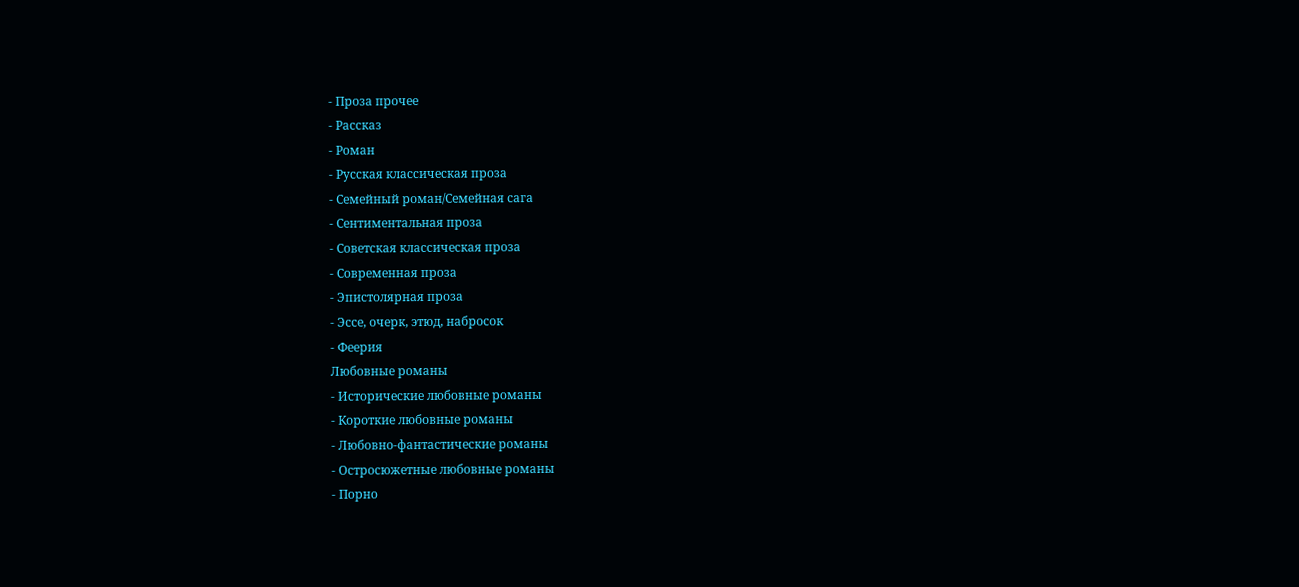- Проза прочее
- Рассказ
- Роман
- Русская классическая проза
- Семейный роман/Семейная сага
- Сентиментальная проза
- Советская классическая проза
- Современная проза
- Эпистолярная проза
- Эссе, очерк, этюд, набросок
- Феерия
Любовные романы
- Исторические любовные романы
- Короткие любовные романы
- Любовно-фантастические романы
- Остросюжетные любовные романы
- Порно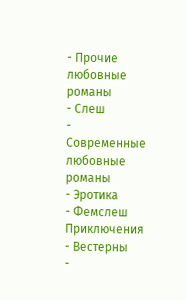- Прочие любовные романы
- Слеш
- Современные любовные романы
- Эротика
- Фемслеш
Приключения
- Вестерны
-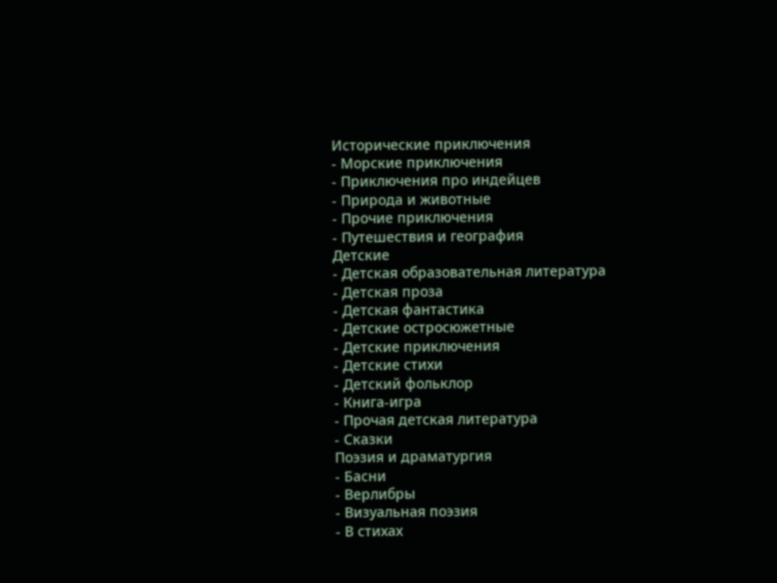Исторические приключения
- Морские приключения
- Приключения про индейцев
- Природа и животные
- Прочие приключения
- Путешествия и география
Детские
- Детская образовательная литература
- Детская проза
- Детская фантастика
- Детские остросюжетные
- Детские приключения
- Детские стихи
- Детский фольклор
- Книга-игра
- Прочая детская литература
- Сказки
Поэзия и драматургия
- Басни
- Верлибры
- Визуальная поэзия
- В стихах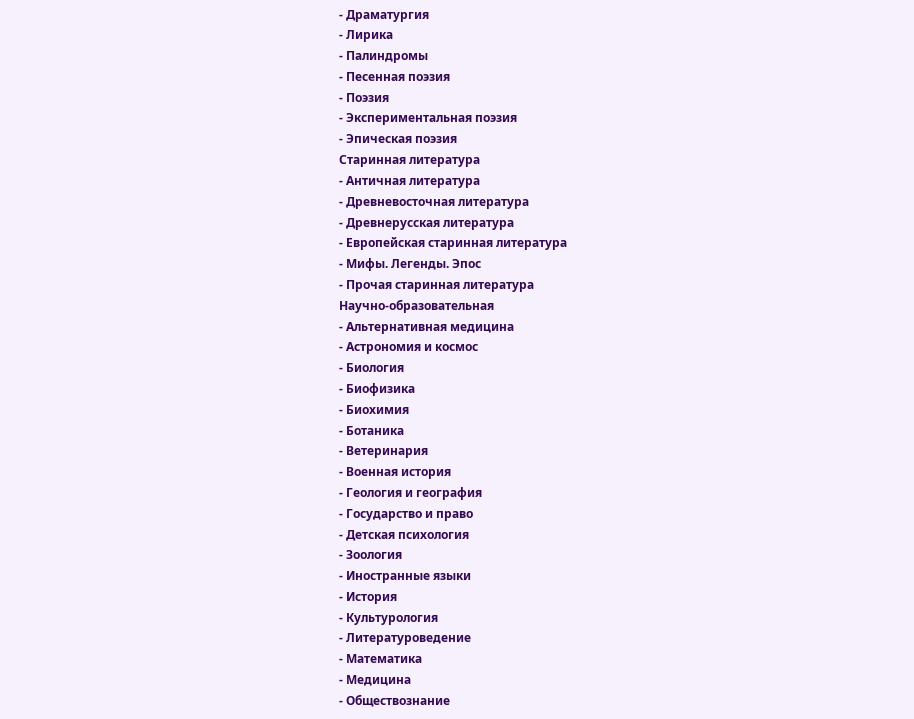- Драматургия
- Лирика
- Палиндромы
- Песенная поэзия
- Поэзия
- Экспериментальная поэзия
- Эпическая поэзия
Старинная литература
- Античная литература
- Древневосточная литература
- Древнерусская литература
- Европейская старинная литература
- Мифы. Легенды. Эпос
- Прочая старинная литература
Научно-образовательная
- Альтернативная медицина
- Астрономия и космос
- Биология
- Биофизика
- Биохимия
- Ботаника
- Ветеринария
- Военная история
- Геология и география
- Государство и право
- Детская психология
- Зоология
- Иностранные языки
- История
- Культурология
- Литературоведение
- Математика
- Медицина
- Обществознание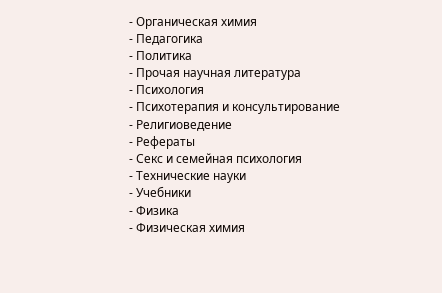- Органическая химия
- Педагогика
- Политика
- Прочая научная литература
- Психология
- Психотерапия и консультирование
- Религиоведение
- Рефераты
- Секс и семейная психология
- Технические науки
- Учебники
- Физика
- Физическая химия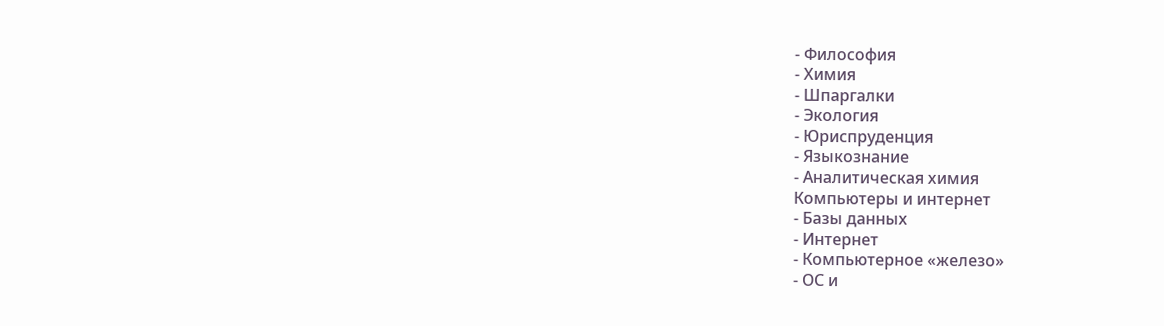- Философия
- Химия
- Шпаргалки
- Экология
- Юриспруденция
- Языкознание
- Аналитическая химия
Компьютеры и интернет
- Базы данных
- Интернет
- Компьютерное «железо»
- ОС и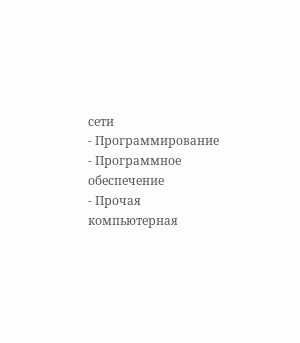сети
- Программирование
- Программное обеспечение
- Прочая компьютерная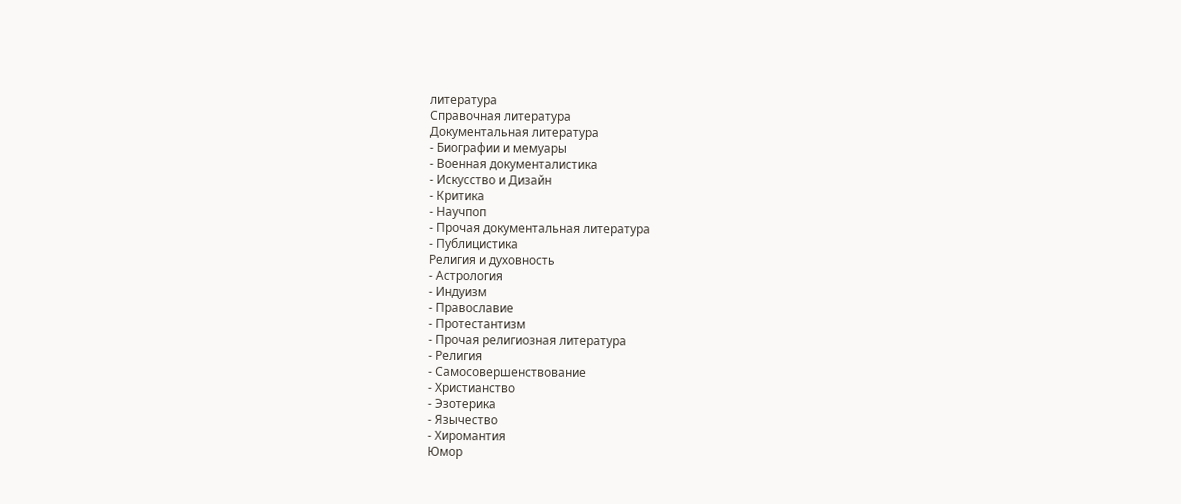литература
Справочная литература
Документальная литература
- Биографии и мемуары
- Военная документалистика
- Искусство и Дизайн
- Критика
- Научпоп
- Прочая документальная литература
- Публицистика
Религия и духовность
- Астрология
- Индуизм
- Православие
- Протестантизм
- Прочая религиозная литература
- Религия
- Самосовершенствование
- Христианство
- Эзотерика
- Язычество
- Хиромантия
Юмор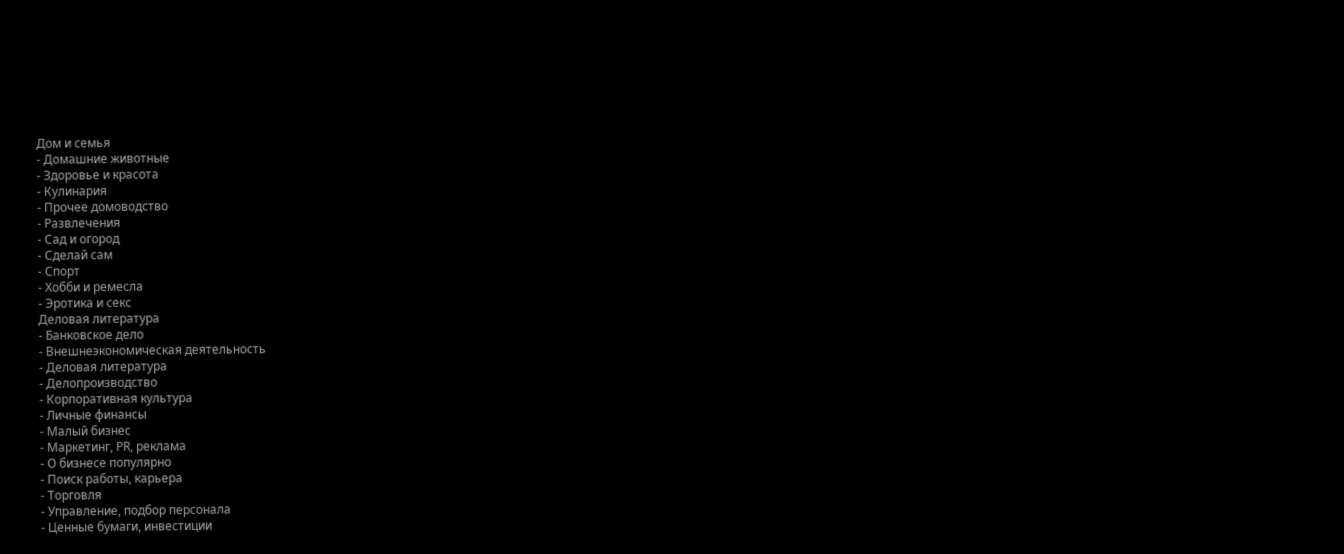Дом и семья
- Домашние животные
- Здоровье и красота
- Кулинария
- Прочее домоводство
- Развлечения
- Сад и огород
- Сделай сам
- Спорт
- Хобби и ремесла
- Эротика и секс
Деловая литература
- Банковское дело
- Внешнеэкономическая деятельность
- Деловая литература
- Делопроизводство
- Корпоративная культура
- Личные финансы
- Малый бизнес
- Маркетинг, PR, реклама
- О бизнесе популярно
- Поиск работы, карьера
- Торговля
- Управление, подбор персонала
- Ценные бумаги, инвестиции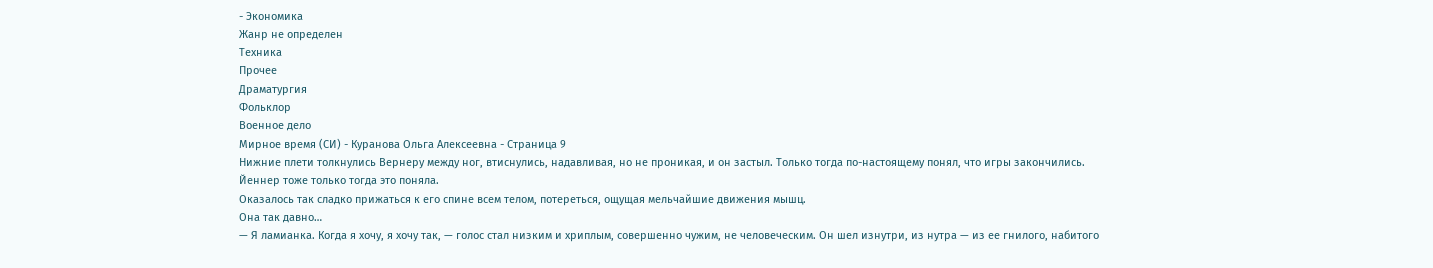- Экономика
Жанр не определен
Техника
Прочее
Драматургия
Фольклор
Военное дело
Мирное время (СИ) - Куранова Ольга Алексеевна - Страница 9
Нижние плети толкнулись Вернеру между ног, втиснулись, надавливая, но не проникая, и он застыл. Только тогда по-настоящему понял, что игры закончились.
Йеннер тоже только тогда это поняла.
Оказалось так сладко прижаться к его спине всем телом, потереться, ощущая мельчайшие движения мышц.
Она так давно…
— Я ламианка. Когда я хочу, я хочу так, — голос стал низким и хриплым, совершенно чужим, не человеческим. Он шел изнутри, из нутра — из ее гнилого, набитого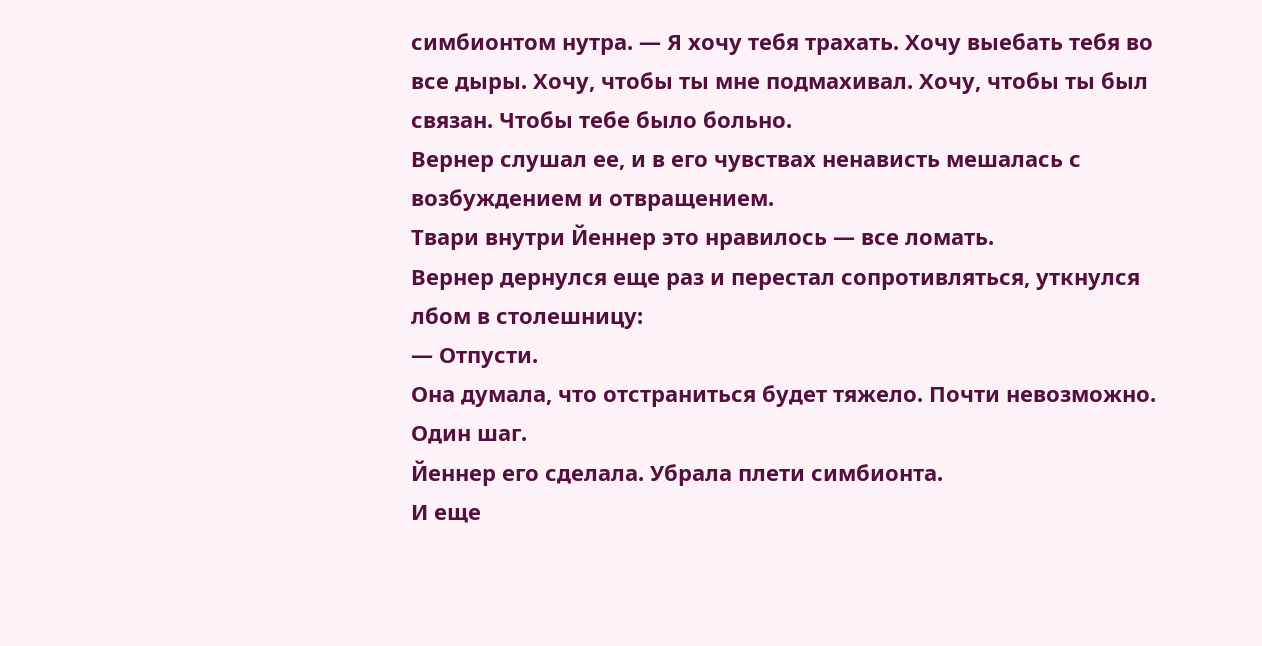симбионтом нутра. — Я хочу тебя трахать. Хочу выебать тебя во все дыры. Хочу, чтобы ты мне подмахивал. Хочу, чтобы ты был связан. Чтобы тебе было больно.
Вернер слушал ее, и в его чувствах ненависть мешалась с возбуждением и отвращением.
Твари внутри Йеннер это нравилось — все ломать.
Вернер дернулся еще раз и перестал сопротивляться, уткнулся лбом в столешницу:
— Отпусти.
Она думала, что отстраниться будет тяжело. Почти невозможно.
Один шаг.
Йеннер его сделала. Убрала плети симбионта.
И еще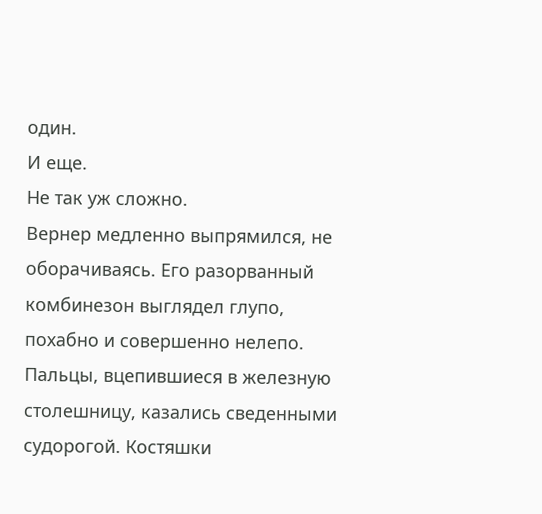один.
И еще.
Не так уж сложно.
Вернер медленно выпрямился, не оборачиваясь. Его разорванный комбинезон выглядел глупо, похабно и совершенно нелепо.
Пальцы, вцепившиеся в железную столешницу, казались сведенными судорогой. Костяшки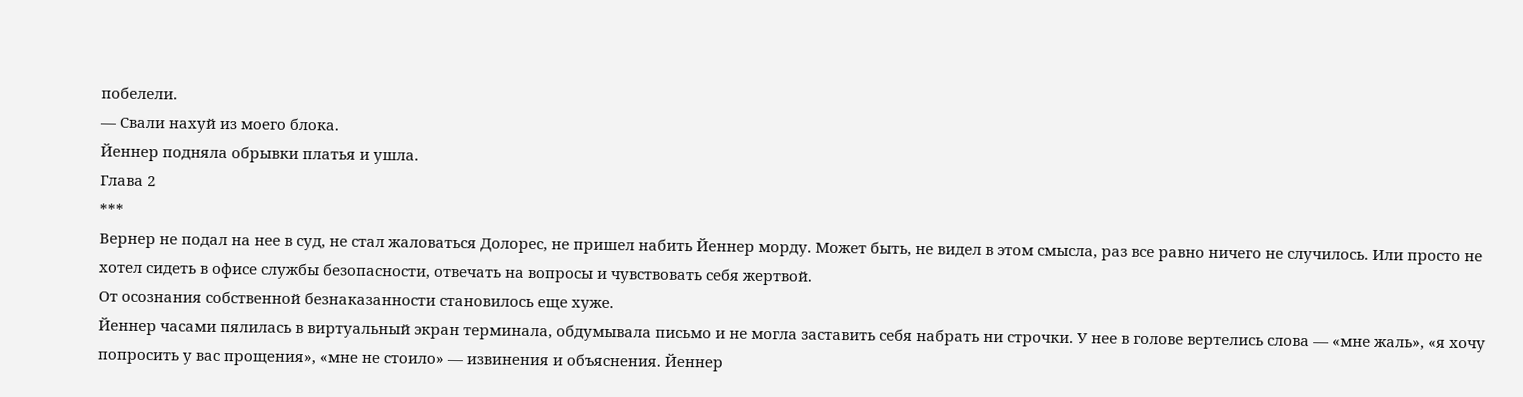побелели.
— Свали нахуй из моего блока.
Йеннер подняла обрывки платья и ушла.
Глава 2
***
Вернер не подал на нее в суд, не стал жаловаться Долорес, не пришел набить Йеннер морду. Может быть, не видел в этом смысла, раз все равно ничего не случилось. Или просто не хотел сидеть в офисе службы безопасности, отвечать на вопросы и чувствовать себя жертвой.
От осознания собственной безнаказанности становилось еще хуже.
Йеннер часами пялилась в виртуальный экран терминала, обдумывала письмо и не могла заставить себя набрать ни строчки. У нее в голове вертелись слова — «мне жаль», «я хочу попросить у вас прощения», «мне не стоило» — извинения и объяснения. Йеннер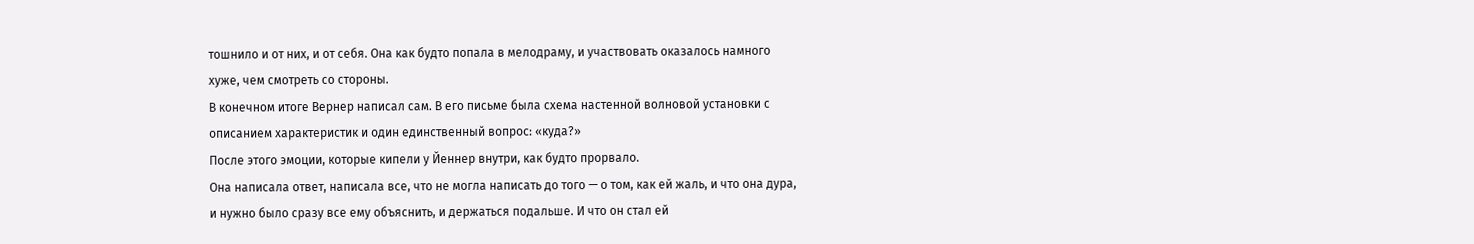тошнило и от них, и от себя. Она как будто попала в мелодраму, и участвовать оказалось намного хуже, чем смотреть со стороны.
В конечном итоге Вернер написал сам. В его письме была схема настенной волновой установки с описанием характеристик и один единственный вопрос: «куда?»
После этого эмоции, которые кипели у Йеннер внутри, как будто прорвало.
Она написала ответ, написала все, что не могла написать до того — о том, как ей жаль, и что она дура, и нужно было сразу все ему объяснить, и держаться подальше. И что он стал ей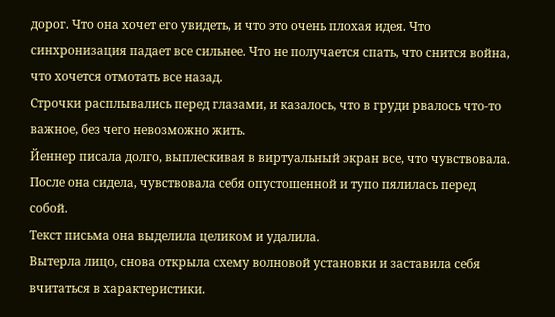дорог. Что она хочет его увидеть, и что это очень плохая идея. Что синхронизация падает все сильнее. Что не получается спать, что снится война, что хочется отмотать все назад.
Строчки расплывались перед глазами, и казалось, что в груди рвалось что-то важное, без чего невозможно жить.
Йеннер писала долго, выплескивая в виртуальный экран все, что чувствовала.
После она сидела, чувствовала себя опустошенной и тупо пялилась перед собой.
Текст письма она выделила целиком и удалила.
Вытерла лицо, снова открыла схему волновой установки и заставила себя вчитаться в характеристики.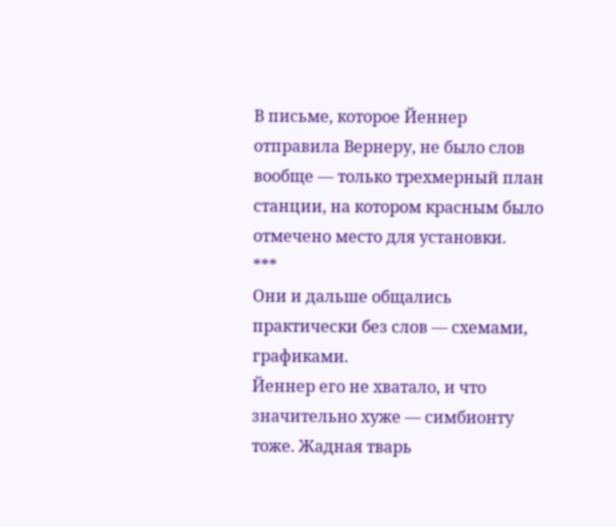В письме, которое Йеннер отправила Вернеру, не было слов вообще — только трехмерный план станции, на котором красным было отмечено место для установки.
***
Они и дальше общались практически без слов — схемами, графиками.
Йеннер его не хватало, и что значительно хуже — симбионту тоже. Жадная тварь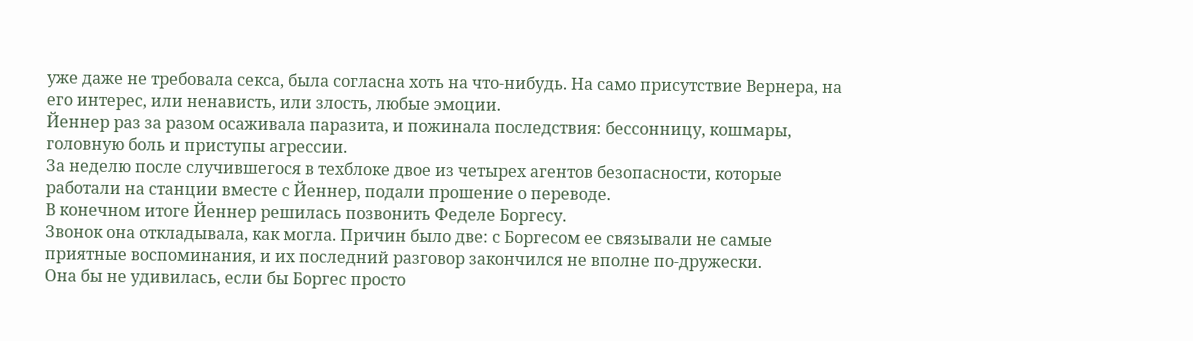уже даже не требовала секса, была согласна хоть на что-нибудь. На само присутствие Вернера, на его интерес, или ненависть, или злость, любые эмоции.
Йеннер раз за разом осаживала паразита, и пожинала последствия: бессонницу, кошмары, головную боль и приступы агрессии.
За неделю после случившегося в техблоке двое из четырех агентов безопасности, которые работали на станции вместе с Йеннер, подали прошение о переводе.
В конечном итоге Йеннер решилась позвонить Феделе Боргесу.
Звонок она откладывала, как могла. Причин было две: с Боргесом ее связывали не самые приятные воспоминания, и их последний разговор закончился не вполне по-дружески.
Она бы не удивилась, если бы Боргес просто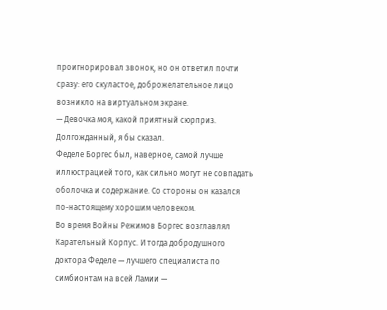проигнорировал звонок, но он ответил почти сразу: его скуластое, доброжелательное лицо возникло на виртуальном экране.
— Девочка моя, какой приятный сюрприз. Долгожданный, я бы сказал.
Феделе Боргес был, наверное, самой лучше иллюстрацией того, как сильно могут не совпадать оболочка и содержание. Со стороны он казался по-настоящему хорошим человеком.
Во время Войны Режимов Боргес возглавлял Карательный Корпус. И тогда добродушного доктора Феделе — лучшего специалиста по симбионтам на всей Ламии —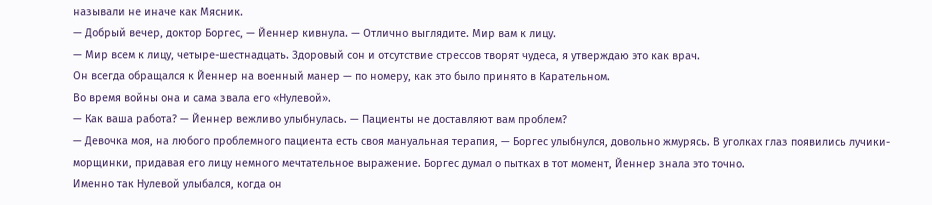называли не иначе как Мясник.
— Добрый вечер, доктор Боргес, — Йеннер кивнула. — Отлично выглядите. Мир вам к лицу.
— Мир всем к лицу, четыре-шестнадцать. Здоровый сон и отсутствие стрессов творят чудеса, я утверждаю это как врач.
Он всегда обращался к Йеннер на военный манер — по номеру, как это было принято в Карательном.
Во время войны она и сама звала его «Нулевой».
— Как ваша работа? — Йеннер вежливо улыбнулась. — Пациенты не доставляют вам проблем?
— Девочка моя, на любого проблемного пациента есть своя мануальная терапия, — Боргес улыбнулся, довольно жмурясь. В уголках глаз появились лучики-морщинки, придавая его лицу немного мечтательное выражение. Боргес думал о пытках в тот момент, Йеннер знала это точно.
Именно так Нулевой улыбался, когда он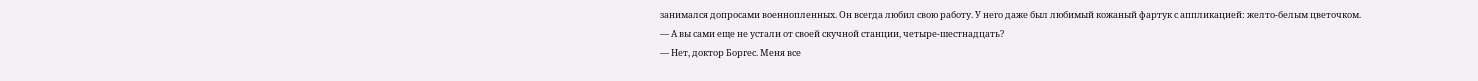занимался допросами военнопленных. Он всегда любил свою работу. У него даже был любимый кожаный фартук с аппликацией: желто-белым цветочком.
— А вы сами еще не устали от своей скучной станции, четыре-шестнадцать?
— Нет, доктор Боргес. Меня все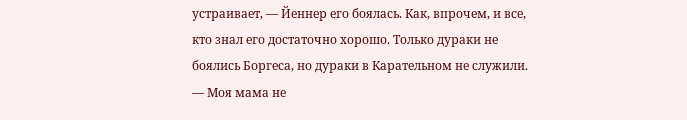устраивает, — Йеннер его боялась. Как, впрочем, и все, кто знал его достаточно хорошо. Только дураки не боялись Боргеса, но дураки в Карательном не служили.
— Моя мама не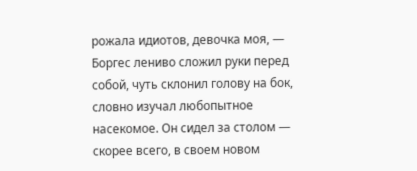рожала идиотов, девочка моя, — Боргес лениво сложил руки перед собой, чуть склонил голову на бок, словно изучал любопытное насекомое. Он сидел за столом — скорее всего, в своем новом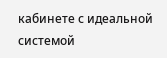кабинете с идеальной системой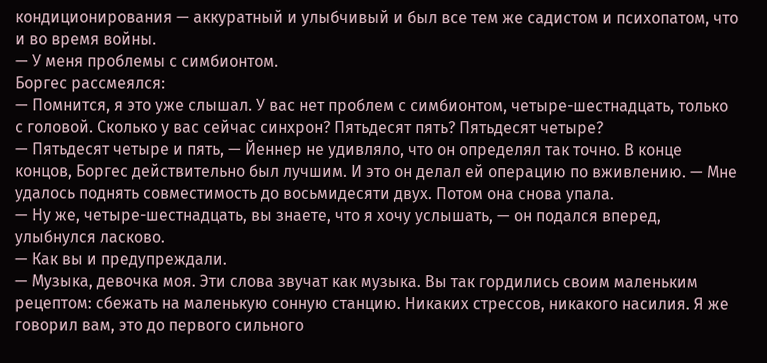кондиционирования — аккуратный и улыбчивый и был все тем же садистом и психопатом, что и во время войны.
— У меня проблемы с симбионтом.
Боргес рассмеялся:
— Помнится, я это уже слышал. У вас нет проблем с симбионтом, четыре-шестнадцать, только с головой. Сколько у вас сейчас синхрон? Пятьдесят пять? Пятьдесят четыре?
— Пятьдесят четыре и пять, — Йеннер не удивляло, что он определял так точно. В конце концов, Боргес действительно был лучшим. И это он делал ей операцию по вживлению. — Мне удалось поднять совместимость до восьмидесяти двух. Потом она снова упала.
— Ну же, четыре-шестнадцать, вы знаете, что я хочу услышать, — он подался вперед, улыбнулся ласково.
— Как вы и предупреждали.
— Музыка, девочка моя. Эти слова звучат как музыка. Вы так гордились своим маленьким рецептом: сбежать на маленькую сонную станцию. Никаких стрессов, никакого насилия. Я же говорил вам, это до первого сильного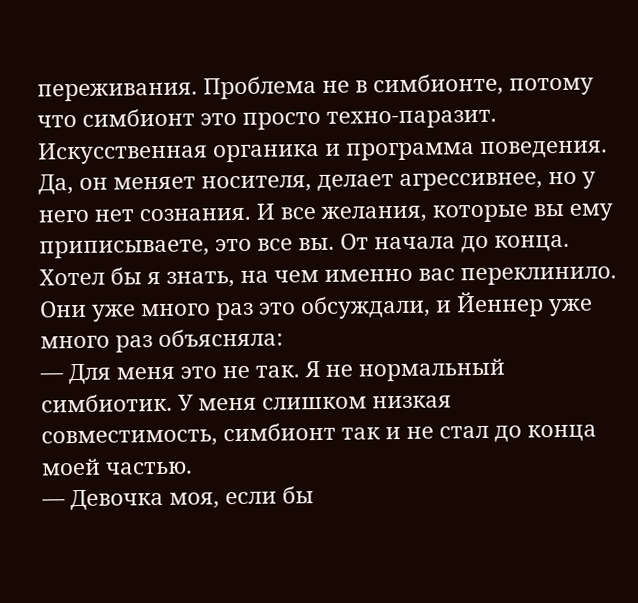переживания. Проблема не в симбионте, потому что симбионт это просто техно-паразит. Искусственная органика и программа поведения. Да, он меняет носителя, делает агрессивнее, но у него нет сознания. И все желания, которые вы ему приписываете, это все вы. От начала до конца. Хотел бы я знать, на чем именно вас переклинило.
Они уже много раз это обсуждали, и Йеннер уже много раз объясняла:
— Для меня это не так. Я не нормальный симбиотик. У меня слишком низкая совместимость, симбионт так и не стал до конца моей частью.
— Девочка моя, если бы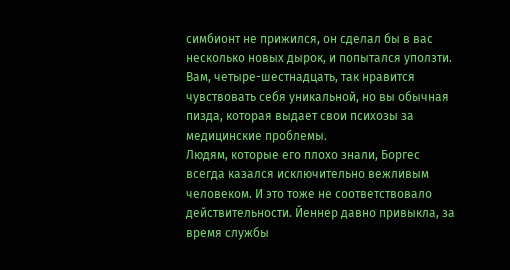симбионт не прижился, он сделал бы в вас несколько новых дырок, и попытался уползти. Вам, четыре-шестнадцать, так нравится чувствовать себя уникальной, но вы обычная пизда, которая выдает свои психозы за медицинские проблемы.
Людям, которые его плохо знали, Боргес всегда казался исключительно вежливым человеком. И это тоже не соответствовало действительности. Йеннер давно привыкла, за время службы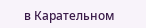в Карательном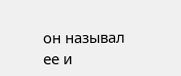он называл ее и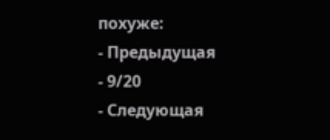похуже:
- Предыдущая
- 9/20
- Следующая